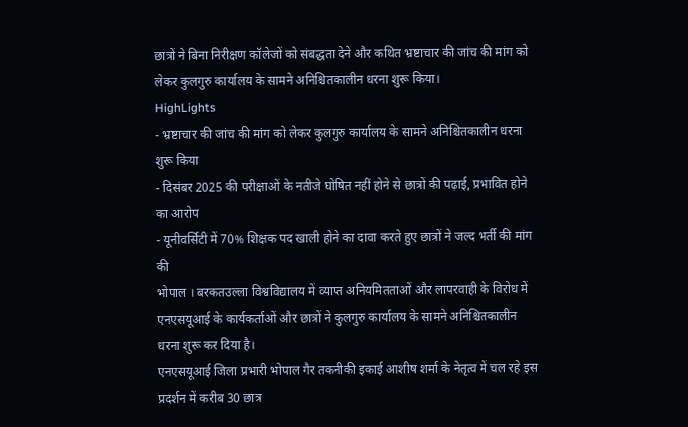छात्रों ने बिना निरीक्षण कॉलेजों को संबद्धता देने और कथित भ्रष्टाचार की जांच की मांग को लेकर कुलगुरु कार्यालय के सामने अनिश्चितकालीन धरना शुरू किया।
HighLights
- भ्रष्टाचार की जांच की मांग को लेकर कुलगुरु कार्यालय के सामने अनिश्चितकालीन धरना शुरू किया
- दिसंबर 2025 की परीक्षाओं के नतीजे घोषित नहीं होने से छात्रों की पढ़ाई, प्रभावित होने का आरोप
- यूनीवर्सिटी में 70% शिक्षक पद खाली होने का दावा करते हुए छात्रों ने जल्द भर्ती की मांग की
भोपाल । बरकतउल्ला विश्वविद्यालय में व्याप्त अनियमितताओं और लापरवाही के विरोध में एनएसयूआई के कार्यकर्ताओं और छात्रों ने कुलगुरु कार्यालय के सामने अनिश्चितकालीन धरना शुरू कर दिया है।
एनएसयूआई जिला प्रभारी भोपाल गैर तकनीकी इकाई आशीष शर्मा के नेतृत्व में चल रहे इस प्रदर्शन में करीब 30 छात्र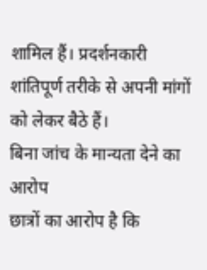शामिल हैं। प्रदर्शनकारी शांतिपूर्ण तरीके से अपनी मांगों को लेकर बैठे हैं।
बिना जांच के मान्यता देने का आरोप
छात्रों का आरोप है कि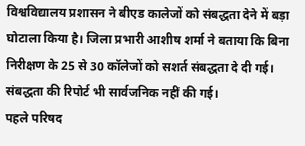विश्वविद्यालय प्रशासन ने बीएड कालेजों को संबद्धता देने में बड़ा घोटाला किया है। जिला प्रभारी आशीष शर्मा ने बताया कि बिना निरीक्षण के 25 से 30 कॉलेजों को सशर्त संबद्धता दे दी गई। संबद्धता की रिपोर्ट भी सार्वजनिक नहीं की गई।
पहले परिषद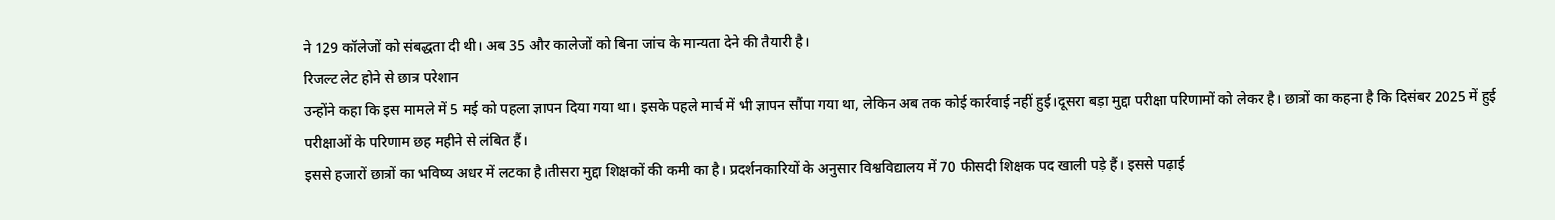ने 129 कॉलेजों को संबद्धता दी थी। अब 35 और कालेजों को बिना जांच के मान्यता देने की तैयारी है।
रिजल्ट लेट होने से छात्र परेशान
उन्होंने कहा कि इस मामले में 5 मई को पहला ज्ञापन दिया गया था। इसके पहले मार्च में भी ज्ञापन सौंपा गया था, लेकिन अब तक कोई कार्रवाई नहीं हुई।दूसरा बड़ा मुद्दा परीक्षा परिणामों को लेकर है। छात्रों का कहना है कि दिसंबर 2025 में हुई परीक्षाओं के परिणाम छह महीने से लंबित हैं।
इससे हजारों छात्रों का भविष्य अधर में लटका है।तीसरा मुद्दा शिक्षकों की कमी का है। प्रदर्शनकारियों के अनुसार विश्वविद्यालय में 70 फीसदी शिक्षक पद खाली पड़े हैं। इससे पढ़ाई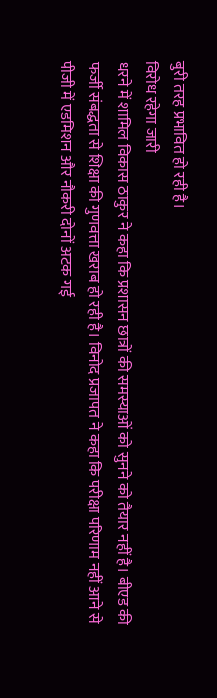बुरी तरह प्रभावित हो रही है।
विरोध रहेगा जारी
धरने में शामिल विकास ठाकुर ने कहा कि प्रशासन छात्रों की समस्याओं को सुनने को तैयार नहीं है। बीएड की फर्जी संबद्धता से शिक्षा की गुणवत्ता खराब हो रही है। विनोद प्रजापत ने कहा कि परीक्षा परिणाम नहीं आने से पीजी में एडमिशन और नौकरी दोनों अटक गई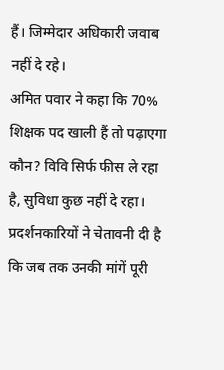हैं। जिम्मेदार अधिकारी जवाब नहीं दे रहे।
अमित पवार ने कहा कि 70% शिक्षक पद खाली हैं तो पढ़ाएगा कौन? विवि सिर्फ फीस ले रहा है, सुविधा कुछ नहीं दे रहा। प्रदर्शनकारियों ने चेतावनी दी है कि जब तक उनकी मांगें पूरी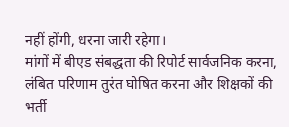नहीं होंगी, धरना जारी रहेगा।
मांगों में बीएड संबद्धता की रिपोर्ट सार्वजनिक करना, लंबित परिणाम तुरंत घोषित करना और शिक्षकों की भर्ती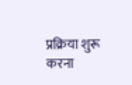प्रक्रिया शुरू करना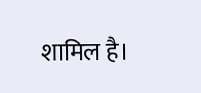शामिल है।